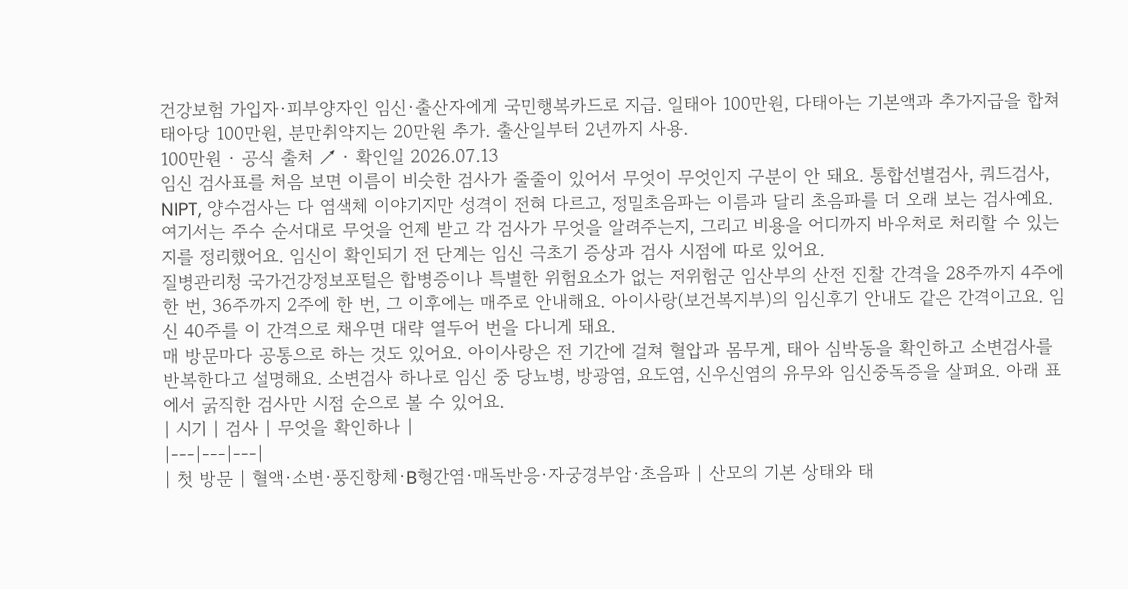건강보험 가입자·피부양자인 임신·출산자에게 국민행복카드로 지급. 일태아 100만원, 다태아는 기본액과 추가지급을 합쳐 태아당 100만원, 분만취약지는 20만원 추가. 출산일부터 2년까지 사용.
100만원 · 공식 출처 ↗ · 확인일 2026.07.13
임신 검사표를 처음 보면 이름이 비슷한 검사가 줄줄이 있어서 무엇이 무엇인지 구분이 안 돼요. 통합선별검사, 쿼드검사, NIPT, 양수검사는 다 염색체 이야기지만 성격이 전혀 다르고, 정밀초음파는 이름과 달리 초음파를 더 오래 보는 검사예요. 여기서는 주수 순서대로 무엇을 언제 받고 각 검사가 무엇을 알려주는지, 그리고 비용을 어디까지 바우처로 처리할 수 있는지를 정리했어요. 임신이 확인되기 전 단계는 임신 극초기 증상과 검사 시점에 따로 있어요.
질병관리청 국가건강정보포털은 합병증이나 특별한 위험요소가 없는 저위험군 임산부의 산전 진찰 간격을 28주까지 4주에 한 번, 36주까지 2주에 한 번, 그 이후에는 매주로 안내해요. 아이사랑(보건복지부)의 임신후기 안내도 같은 간격이고요. 임신 40주를 이 간격으로 채우면 대략 열두어 번을 다니게 돼요.
매 방문마다 공통으로 하는 것도 있어요. 아이사랑은 전 기간에 걸쳐 혈압과 몸무게, 태아 심박동을 확인하고 소변검사를 반복한다고 설명해요. 소변검사 하나로 임신 중 당뇨병, 방광염, 요도염, 신우신염의 유무와 임신중독증을 살펴요. 아래 표에서 굵직한 검사만 시점 순으로 볼 수 있어요.
| 시기 | 검사 | 무엇을 확인하나 |
|---|---|---|
| 첫 방문 | 혈액·소변·풍진항체·B형간염·매독반응·자궁경부암·초음파 | 산모의 기본 상태와 태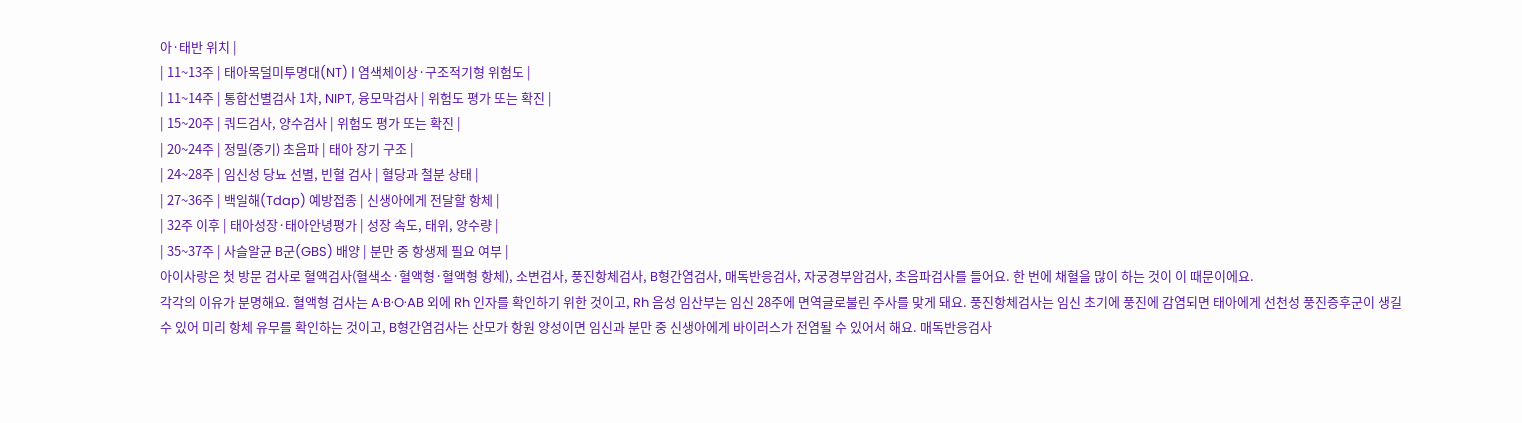아·태반 위치 |
| 11~13주 | 태아목덜미투명대(NT) | 염색체이상·구조적기형 위험도 |
| 11~14주 | 통합선별검사 1차, NIPT, 융모막검사 | 위험도 평가 또는 확진 |
| 15~20주 | 쿼드검사, 양수검사 | 위험도 평가 또는 확진 |
| 20~24주 | 정밀(중기) 초음파 | 태아 장기 구조 |
| 24~28주 | 임신성 당뇨 선별, 빈혈 검사 | 혈당과 철분 상태 |
| 27~36주 | 백일해(Tdap) 예방접종 | 신생아에게 전달할 항체 |
| 32주 이후 | 태아성장·태아안녕평가 | 성장 속도, 태위, 양수량 |
| 35~37주 | 사슬알균 B군(GBS) 배양 | 분만 중 항생제 필요 여부 |
아이사랑은 첫 방문 검사로 혈액검사(혈색소·혈액형·혈액형 항체), 소변검사, 풍진항체검사, B형간염검사, 매독반응검사, 자궁경부암검사, 초음파검사를 들어요. 한 번에 채혈을 많이 하는 것이 이 때문이에요.
각각의 이유가 분명해요. 혈액형 검사는 A·B·O·AB 외에 Rh 인자를 확인하기 위한 것이고, Rh 음성 임산부는 임신 28주에 면역글로불린 주사를 맞게 돼요. 풍진항체검사는 임신 초기에 풍진에 감염되면 태아에게 선천성 풍진증후군이 생길 수 있어 미리 항체 유무를 확인하는 것이고, B형간염검사는 산모가 항원 양성이면 임신과 분만 중 신생아에게 바이러스가 전염될 수 있어서 해요. 매독반응검사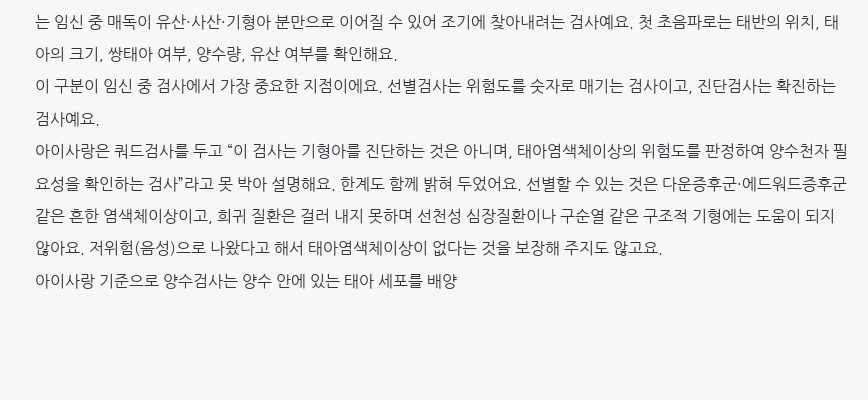는 임신 중 매독이 유산·사산·기형아 분만으로 이어질 수 있어 조기에 찾아내려는 검사예요. 첫 초음파로는 태반의 위치, 태아의 크기, 쌍태아 여부, 양수량, 유산 여부를 확인해요.
이 구분이 임신 중 검사에서 가장 중요한 지점이에요. 선별검사는 위험도를 숫자로 매기는 검사이고, 진단검사는 확진하는 검사예요.
아이사랑은 쿼드검사를 두고 “이 검사는 기형아를 진단하는 것은 아니며, 태아염색체이상의 위험도를 판정하여 양수천자 필요성을 확인하는 검사”라고 못 박아 설명해요. 한계도 함께 밝혀 두었어요. 선별할 수 있는 것은 다운증후군·에드워드증후군 같은 흔한 염색체이상이고, 희귀 질환은 걸러 내지 못하며 선천성 심장질환이나 구순열 같은 구조적 기형에는 도움이 되지 않아요. 저위험(음성)으로 나왔다고 해서 태아염색체이상이 없다는 것을 보장해 주지도 않고요.
아이사랑 기준으로 양수검사는 양수 안에 있는 태아 세포를 배양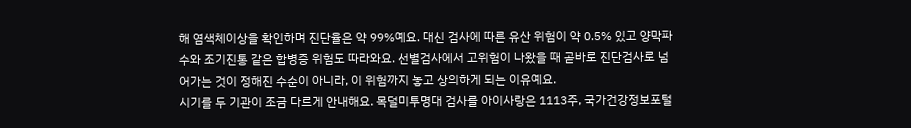해 염색체이상을 확인하며 진단율은 약 99%예요. 대신 검사에 따른 유산 위험이 약 0.5% 있고 양막파수와 조기진통 같은 합병증 위험도 따라와요. 선별검사에서 고위험이 나왔을 때 곧바로 진단검사로 넘어가는 것이 정해진 수순이 아니라, 이 위험까지 놓고 상의하게 되는 이유예요.
시기를 두 기관이 조금 다르게 안내해요. 목덜미투명대 검사를 아이사랑은 1113주, 국가건강정보포털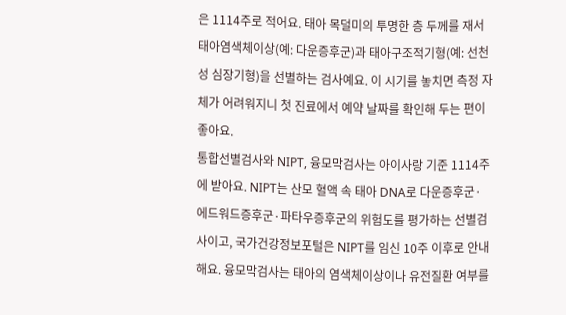은 1114주로 적어요. 태아 목덜미의 투명한 층 두께를 재서 태아염색체이상(예: 다운증후군)과 태아구조적기형(예: 선천성 심장기형)을 선별하는 검사예요. 이 시기를 놓치면 측정 자체가 어려워지니 첫 진료에서 예약 날짜를 확인해 두는 편이 좋아요.
통합선별검사와 NIPT, 융모막검사는 아이사랑 기준 1114주에 받아요. NIPT는 산모 혈액 속 태아 DNA로 다운증후군·에드워드증후군·파타우증후군의 위험도를 평가하는 선별검사이고, 국가건강정보포털은 NIPT를 임신 10주 이후로 안내해요. 융모막검사는 태아의 염색체이상이나 유전질환 여부를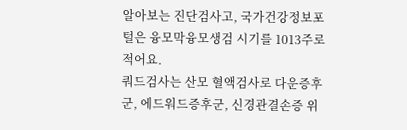알아보는 진단검사고, 국가건강정보포털은 융모막융모생검 시기를 1013주로 적어요.
쿼드검사는 산모 혈액검사로 다운증후군, 에드워드증후군, 신경관결손증 위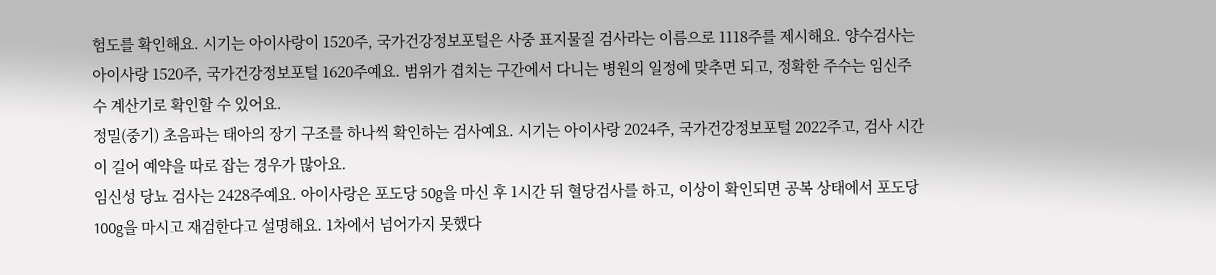험도를 확인해요. 시기는 아이사랑이 1520주, 국가건강정보포털은 사중 표지물질 검사라는 이름으로 1118주를 제시해요. 양수검사는 아이사랑 1520주, 국가건강정보포털 1620주예요. 범위가 겹치는 구간에서 다니는 병원의 일정에 맞추면 되고, 정확한 주수는 임신주수 계산기로 확인할 수 있어요.
정밀(중기) 초음파는 태아의 장기 구조를 하나씩 확인하는 검사예요. 시기는 아이사랑 2024주, 국가건강정보포털 2022주고, 검사 시간이 길어 예약을 따로 잡는 경우가 많아요.
임신성 당뇨 검사는 2428주예요. 아이사랑은 포도당 50g을 마신 후 1시간 뒤 혈당검사를 하고, 이상이 확인되면 공복 상태에서 포도당 100g을 마시고 재검한다고 설명해요. 1차에서 넘어가지 못했다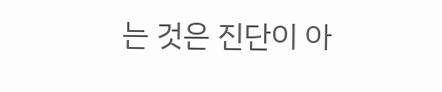는 것은 진단이 아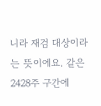니라 재검 대상이라는 뜻이에요. 같은 2428주 구간에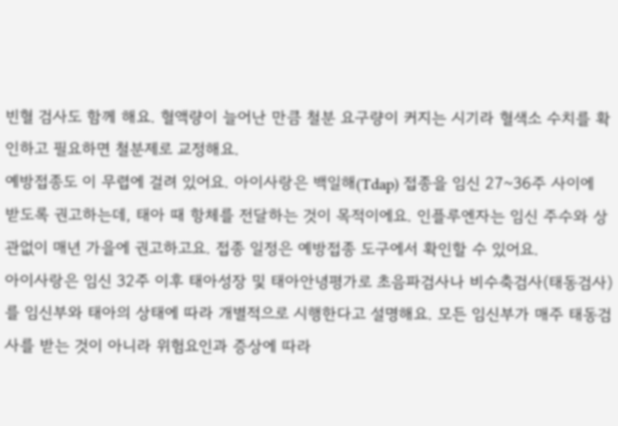빈혈 검사도 함께 해요. 혈액량이 늘어난 만큼 철분 요구량이 커지는 시기라 혈색소 수치를 확인하고 필요하면 철분제로 교정해요.
예방접종도 이 무렵에 걸려 있어요. 아이사랑은 백일해(Tdap) 접종을 임신 27~36주 사이에 받도록 권고하는데, 태아 때 항체를 전달하는 것이 목적이에요. 인플루엔자는 임신 주수와 상관없이 매년 가을에 권고하고요. 접종 일정은 예방접종 도구에서 확인할 수 있어요.
아이사랑은 임신 32주 이후 태아성장 및 태아안녕평가로 초음파검사나 비수축검사(태동검사)를 임신부와 태아의 상태에 따라 개별적으로 시행한다고 설명해요. 모든 임신부가 매주 태동검사를 받는 것이 아니라 위험요인과 증상에 따라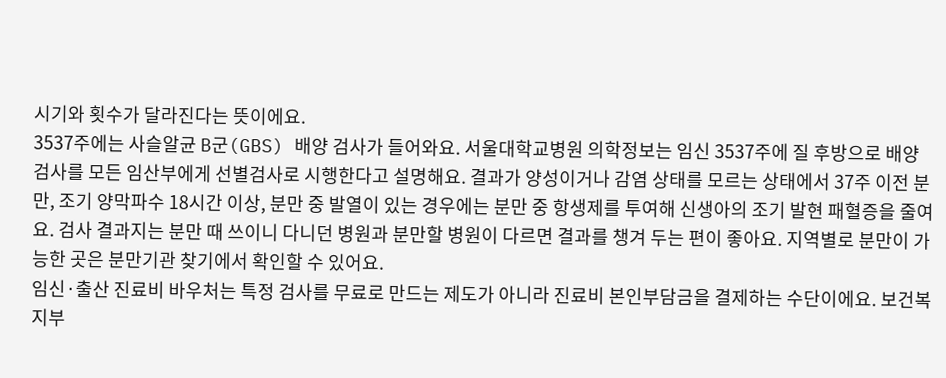시기와 횟수가 달라진다는 뜻이에요.
3537주에는 사슬알균 B군(GBS) 배양 검사가 들어와요. 서울대학교병원 의학정보는 임신 3537주에 질 후방으로 배양 검사를 모든 임산부에게 선별검사로 시행한다고 설명해요. 결과가 양성이거나 감염 상태를 모르는 상태에서 37주 이전 분만, 조기 양막파수 18시간 이상, 분만 중 발열이 있는 경우에는 분만 중 항생제를 투여해 신생아의 조기 발현 패혈증을 줄여요. 검사 결과지는 분만 때 쓰이니 다니던 병원과 분만할 병원이 다르면 결과를 챙겨 두는 편이 좋아요. 지역별로 분만이 가능한 곳은 분만기관 찾기에서 확인할 수 있어요.
임신·출산 진료비 바우처는 특정 검사를 무료로 만드는 제도가 아니라 진료비 본인부담금을 결제하는 수단이에요. 보건복지부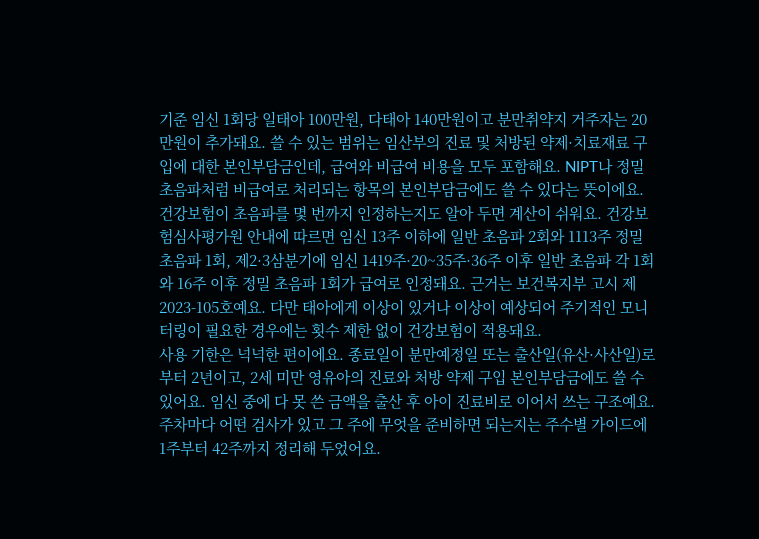기준 임신 1회당 일태아 100만원, 다태아 140만원이고 분만취약지 거주자는 20만원이 추가돼요. 쓸 수 있는 범위는 임산부의 진료 및 처방된 약제·치료재료 구입에 대한 본인부담금인데, 급여와 비급여 비용을 모두 포함해요. NIPT나 정밀초음파처럼 비급여로 처리되는 항목의 본인부담금에도 쓸 수 있다는 뜻이에요.
건강보험이 초음파를 몇 번까지 인정하는지도 알아 두면 계산이 쉬워요. 건강보험심사평가원 안내에 따르면 임신 13주 이하에 일반 초음파 2회와 1113주 정밀 초음파 1회, 제2·3삼분기에 임신 1419주·20~35주·36주 이후 일반 초음파 각 1회와 16주 이후 정밀 초음파 1회가 급여로 인정돼요. 근거는 보건복지부 고시 제2023-105호예요. 다만 태아에게 이상이 있거나 이상이 예상되어 주기적인 모니터링이 필요한 경우에는 횟수 제한 없이 건강보험이 적용돼요.
사용 기한은 넉넉한 편이에요. 종료일이 분만예정일 또는 출산일(유산·사산일)로부터 2년이고, 2세 미만 영유아의 진료와 처방 약제 구입 본인부담금에도 쓸 수 있어요. 임신 중에 다 못 쓴 금액을 출산 후 아이 진료비로 이어서 쓰는 구조예요. 주차마다 어떤 검사가 있고 그 주에 무엇을 준비하면 되는지는 주수별 가이드에 1주부터 42주까지 정리해 두었어요.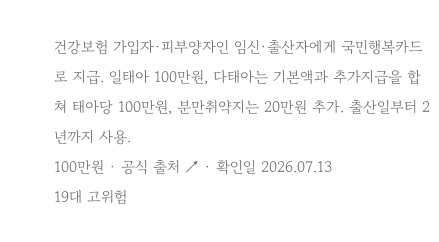건강보험 가입자·피부양자인 임신·출산자에게 국민행복카드로 지급. 일태아 100만원, 다태아는 기본액과 추가지급을 합쳐 태아당 100만원, 분만취약지는 20만원 추가. 출산일부터 2년까지 사용.
100만원 · 공식 출처 ↗ · 확인일 2026.07.13
19대 고위험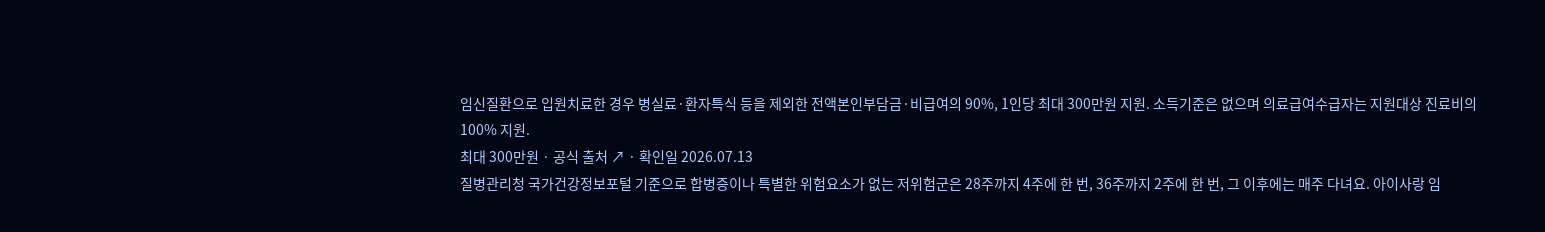임신질환으로 입원치료한 경우 병실료·환자특식 등을 제외한 전액본인부담금·비급여의 90%, 1인당 최대 300만원 지원. 소득기준은 없으며 의료급여수급자는 지원대상 진료비의 100% 지원.
최대 300만원 · 공식 출처 ↗ · 확인일 2026.07.13
질병관리청 국가건강정보포털 기준으로 합병증이나 특별한 위험요소가 없는 저위험군은 28주까지 4주에 한 번, 36주까지 2주에 한 번, 그 이후에는 매주 다녀요. 아이사랑 임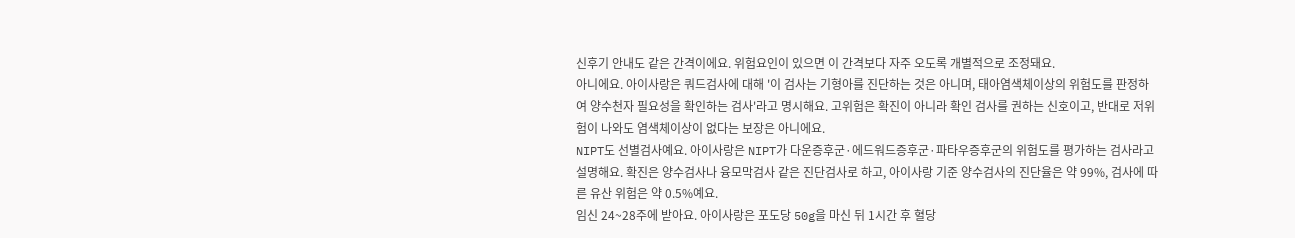신후기 안내도 같은 간격이에요. 위험요인이 있으면 이 간격보다 자주 오도록 개별적으로 조정돼요.
아니에요. 아이사랑은 쿼드검사에 대해 '이 검사는 기형아를 진단하는 것은 아니며, 태아염색체이상의 위험도를 판정하여 양수천자 필요성을 확인하는 검사'라고 명시해요. 고위험은 확진이 아니라 확인 검사를 권하는 신호이고, 반대로 저위험이 나와도 염색체이상이 없다는 보장은 아니에요.
NIPT도 선별검사예요. 아이사랑은 NIPT가 다운증후군·에드워드증후군·파타우증후군의 위험도를 평가하는 검사라고 설명해요. 확진은 양수검사나 융모막검사 같은 진단검사로 하고, 아이사랑 기준 양수검사의 진단율은 약 99%, 검사에 따른 유산 위험은 약 0.5%예요.
임신 24~28주에 받아요. 아이사랑은 포도당 50g을 마신 뒤 1시간 후 혈당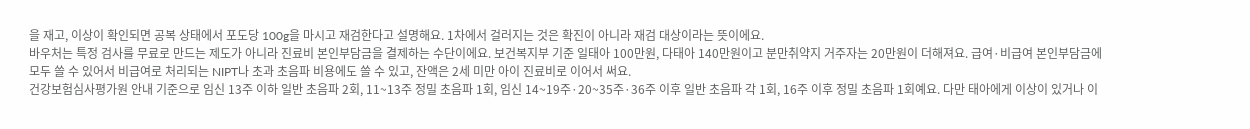을 재고, 이상이 확인되면 공복 상태에서 포도당 100g을 마시고 재검한다고 설명해요. 1차에서 걸러지는 것은 확진이 아니라 재검 대상이라는 뜻이에요.
바우처는 특정 검사를 무료로 만드는 제도가 아니라 진료비 본인부담금을 결제하는 수단이에요. 보건복지부 기준 일태아 100만원, 다태아 140만원이고 분만취약지 거주자는 20만원이 더해져요. 급여·비급여 본인부담금에 모두 쓸 수 있어서 비급여로 처리되는 NIPT나 초과 초음파 비용에도 쓸 수 있고, 잔액은 2세 미만 아이 진료비로 이어서 써요.
건강보험심사평가원 안내 기준으로 임신 13주 이하 일반 초음파 2회, 11~13주 정밀 초음파 1회, 임신 14~19주·20~35주·36주 이후 일반 초음파 각 1회, 16주 이후 정밀 초음파 1회예요. 다만 태아에게 이상이 있거나 이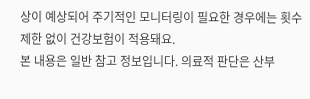상이 예상되어 주기적인 모니터링이 필요한 경우에는 횟수 제한 없이 건강보험이 적용돼요.
본 내용은 일반 참고 정보입니다. 의료적 판단은 산부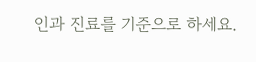인과 진료를 기준으로 하세요.